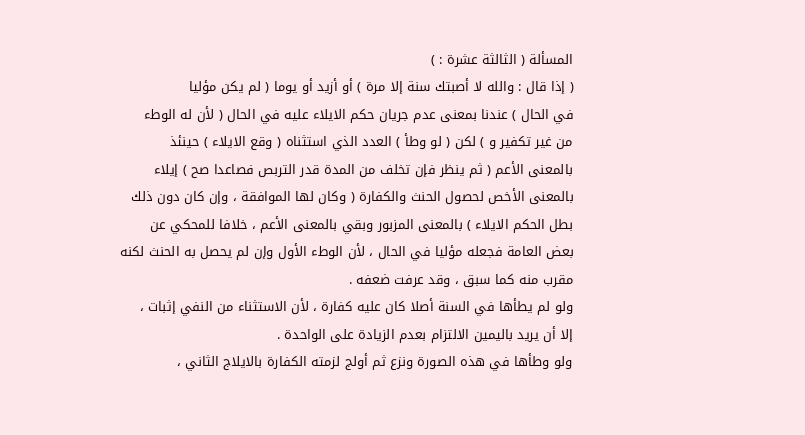المسألة ( الثالثة عشرة : )
( إذا قال : والله لا أصبتك سنة إلا مرة ) أو أزيد أو يوما ( لم يكن مؤليا
في الحال ) عندنا بمعنى عدم جريان حكم الايلاء عليه في الحال ( لأن له الوطء
من غير تكفير و ) لكن ( لو وطأ ) العدد الذي استثناه ( وقع الايلاء ) حينئذ
بالمعنى الأعم ( ثم ينظر فإن تخلف من المدة قدر التربص فصاعدا صح ) إيلاء
بالمعنى الأخص لحصول الحنث والكفارة ( وكان لها الموافقة ، وإن كان دون ذلك
بطل الحكم الايلاء ) بالمعنى المزبور وبقي بالمعنى الأعم ، خلافا للمحكي عن
بعض العامة فجعله مؤليا في الحال ، لأن الوطء الأول وإن لم يحصل به الحنث لكنه
مقرب منه كما سبق ، وقد عرفت ضعفه .
ولو لم يطأها في السنة أصلا كان عليه كفارة ، لأن الاستثناء من النفي إثبات ،
إلا أن يريد باليمين الالتزام بعدم الزيادة على الواحدة .
ولو وطأها في هذه الصورة ونزع ثم أولج لزمته الكفارة بالايلاج الثاني ،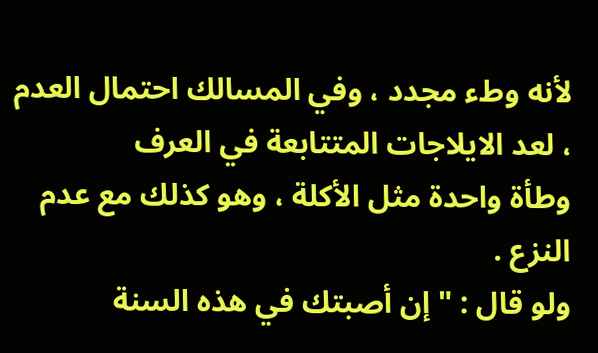لأنه وطء مجدد ، وفي المسالك احتمال العدم ، لعد الايلاجات المتتابعة في العرف
وطأة واحدة مثل الأكلة ، وهو كذلك مع عدم النزع .
ولو قال : " إن أصبتك في هذه السنة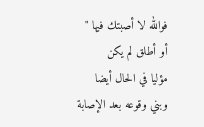فوالله لا أصبتك فيها " أو أطلق لم يكن
مؤليا في الحال أيضا وبني وقوعه بعد الإصابة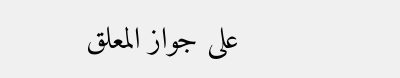على جواز المعلق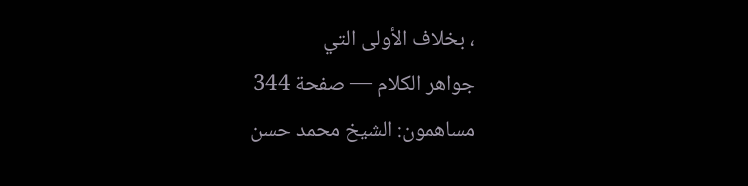، بخلاف الأولى التي
جواهر الكلام — صفحة 344
مساهمون: الشيخ محمد حسن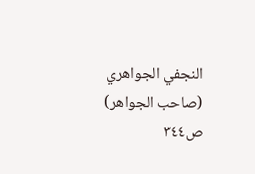النجفي الجواهري (صاحب الجواهر)
ص٣٤٤